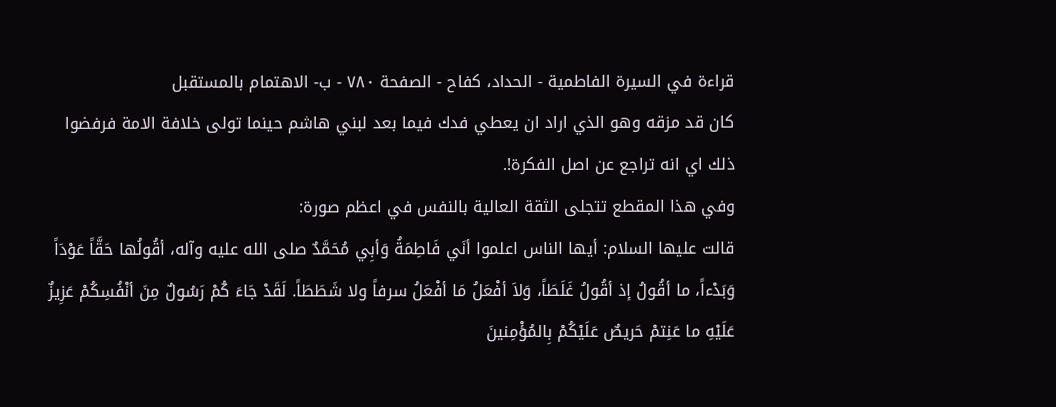قراءة في السيرة الفاطمية - الحداد، كفاح - الصفحة ٧٨٠ - ب- الاهتمام بالمستقبل
كان قد مزقه وهو الذي اراد ان يعطي فدك فيما بعد لبني هاشم حينما تولى خلافة الامة فرفضوا ذلك اي انه تراجع عن اصل الفكرة!.
وفي هذا المقطع تتجلى الثقة العالية بالنفس في اعظم صورة:
قالت عليها السلام: أيها الناس اعلموا أنَي فَاطِمَةُ وَأبِي مُحَمَّدٌ صلى الله عليه وآله، أقُولُها حَقَّاً عَوْدَاً وَبَدْءاً، ما أقُولُ إذ أقُولُ غَلَطَاً، وَلاَ أفْعَلُ مَا أفْعَلُ سرفاً ولا شَطَطَاً. لَقَدْ جَاءَ كُمْ رَسُولٌ مِنَ أنْفُسِكُمْ عَزِيزٌ عَلَيْهِ ما عَنِتمْ حَريصٌ عَلَيْكُمْ بِالمُؤْمِنينَ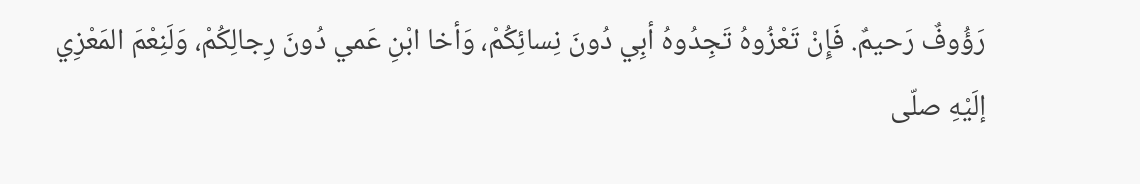رَؤُوفٌ رَحيمٌ. فَإِنْ تَعْزُوهُ تَجِدُوهُ أبِي دُونَ نِسائِكُمْ، وَأخا ابْنِ عَمي دُونَ رِجالِكُمْ، وَلَنِعْمَ المَعْزِي إلَيْهِ صلّى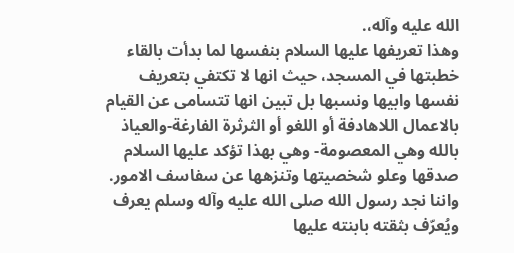الله عليه وآله،.
وهذا تعريفها عليها السلام بنفسها لما بدأت بالقاء خطبتها في المسجد، حيث انها لا تكتفي بتعريف نفسها وابيها ونسبها بل تبين انها تتسامى عن القيام بالاعمال اللاهادفة أو اللغو أو الثرثرة الفارغة-والعياذ بالله وهي المعصومة- وهي بهذا تؤكد عليها السلام صدقها وعلو شخصيتها وتنزهها عن سفاسف الامور.
واننا نجد رسول الله صلى الله عليه وآله وسلم يعرف ويُعرّف بثقته بابنته عليها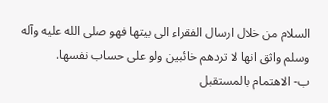السلام من خلال ارسال الفقراء الى بيتها فهو صلى الله عليه وآله وسلم واثق انها لا تردهم خائبين ولو على حساب نفسها.
ب- الاهتمام بالمستقبل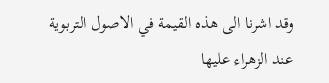وقد اشرنا الى هذه القيمة في الاصول التربوية عند الزهراء عليها